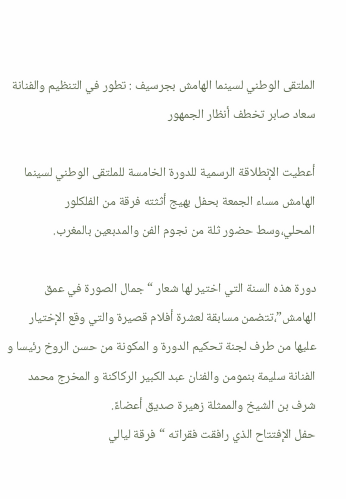الملتقى الوطني لسينما الهامش بجرسيف : تطور في التنظيم والفنانة سعاد صابر تخطف أنظار الجمهور

أعطيت الإنطلاقة الرسمية للدورة الخامسة للملتقى الوطني لسينما الهامش مساء الجمعة بحفل بهيج أثثته فرقة من الفلكلور المحلي،وسط حضور ثلة من نجوم الفن والمدبعين بالمغرب.

دورة هذه السنة التي اختير لها شعار “جمال الصورة في عمق الهامش”،تتضمن مسابقة لعشرة أفلام قصيرة والتي وقع الإختيار عليها من طرف لجنة تحكيم الدورة و المكونة من حسن الروخ رئيسا و الفنانة سليمة بنمومن والفنان عبد الكبير الركاكنة و المخرج محمد شرف بن الشيخ والممثلة زهيرة صديق أعضاءً.
حفل الإفتتاح الذي رافقت فقراته “فرقة ليالي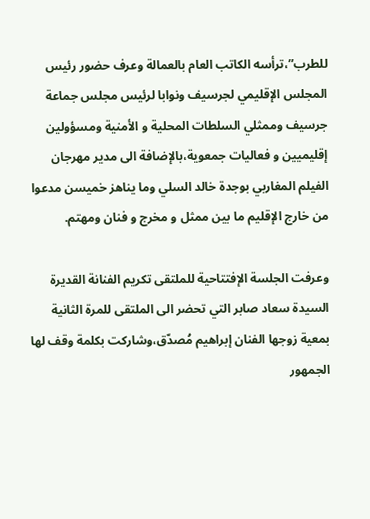للطرب”،ترأسه الكاتب العام بالعمالة وعرف حضور رئيس المجلس الإقليمي لجرسيف ونوابا لرئيس مجلس جماعة جرسيف وممثلي السلطات المحلية و الأمنية ومسؤولين إقليميين و فعاليات جمعوية،بالإضافة الى مدير مهرجان الفيلم المغاربي بوجدة خالد السلي وما يناهز خميسن مدعوا من خارج الإقليم ما بين ممثل و مخرج و فنان ومهتم.

وعرفت الجلسة الإفتتاحية للملتقى تكريم الفنانة القديرة السيدة سعاد صابر التي تحضر الى الملتقى للمرة الثانية بمعية زوجها الفنان إبراهيم مُصدّق،وشاركت بكلمة وقف لها الجمهور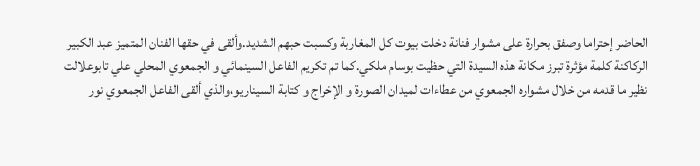الحاضر إحتراما وصفق بحرارة على مشوار فنانة دخلت بيوت كل المغاربة وكسبت حبهم الشديد.وألقى في حقها الفنان المتميز عبد الكبير الركاكنة كلمة مؤثرة تبرز مكانة هذه السيدة التي حظيت بوسام ملكي.كما تم تكريم الفاعل السينمائي و الجمعوي المحلي علي تابوعلالت نظير ما قدمه من خلال مشواره الجمعوي من عطاءات لميدان الصورة و الإخراج و كتابة السيناريو،والذي ألقى الفاعل الجمعوي نور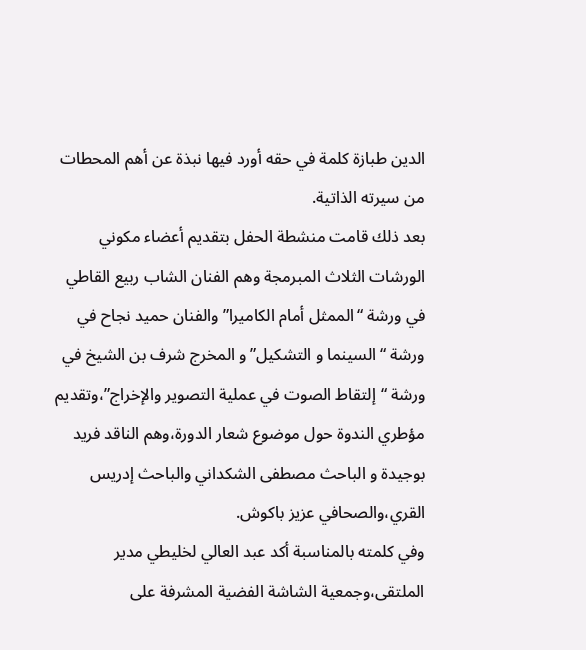الدين طبازة كلمة في حقه أورد فيها نبذة عن أهم المحطات من سيرته الذاتية.
بعد ذلك قامت منشطة الحفل بتقديم أعضاء مكوني الورشات الثلاث المبرمجة وهم الفنان الشاب ربيع القاطي في ورشة “الممثل أمام الكاميرا” والفنان حميد نجاح في ورشة “السينما و التشكيل”و المخرج شرف بن الشيخ في ورشة “إلتقاط الصوت في عملية التصوير والإخراج”،وتقديم مؤطري الندوة حول موضوع شعار الدورة،وهم الناقد فريد بوجيدة و الباحث مصطفى الشكداني والباحث إدريس القري،والصحافي عزيز باكوش.
وفي كلمته بالمناسبة أكد عبد العالي لخليطي مدير الملتقى،وجمعية الشاشة الفضية المشرفة على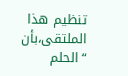تنظيم هذا الملتقى،بأن “الحلم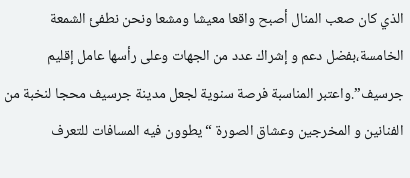الذي كان صعب المنال أصبح واقعا معيشا ومشعا ونحن نطفئ الشمعة الخامسة،بفضل دعم و إشراك عدد من الجهات وعلى رأسها عامل إقليم جرسيف”.واعتبر المناسبة فرصة سنوية لجعل مدينة جرسيف محجا لنخبة من الفنانين و المخرجين وعشاق الصورة “يطوون فيه المسافات للتعرف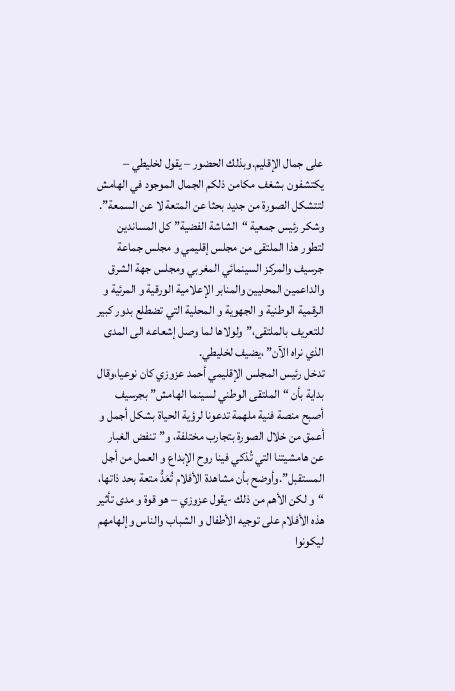على جمال الإقليم.وبذلك الحضور – يقول لخليطي – يكتشفون بشغف مكامن ذلكم الجمال الموجود في الهامش لتتشكل الصورة من جديد بحثا عن المتعة لا عن السمعة”.
وشكر رئيس جمعية “الشاشة الفضية” كل المساندين لتطور هذا الملتقى من مجلس إقليمي و مجلس جماعة جرسيف والمركز السينمائي المغربي ومجلس جهة الشرق والداعمين المحليين والمنابر الإعلامية الورقية و المرئية و الرقمية الوطنية و الجهوية و المحلية التي تضطلع بدور كبير للتعريف بالملتقى،”ولولاها لما وصل إشعاعه الى المدى الذي نراه الآن” ،يضيف لخليطي.
تدخل رئيس المجلس الإقليمي أحمد عزوزي كان نوعيا،وقال بداية بأن “الملتقى الوطني لسينما الهامش” بجرسيف أصبح منصة فنية ملهمة تدعونا لرؤية الحياة بشكل أجمل و أعمق من خلال الصورة بتجارب مختلفة، و”تنفض الغبار عن هامشيتنا التي تُذكي فينا روح الإبداع و العمل من أجل المستقبل”.وأوضح بأن مشاهدة الأفلام تُعَدُّ متعة بحد ذاتها، “و لكن الأهم من ذلك -يقول عزوزي – هو قوة و مدى تأثير هذه الأفلام على توجيه الأطفال و الشباب والناس وإلهامهم ليكونوا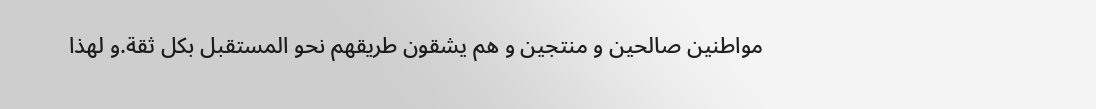مواطنين صالحين و منتجين و هم يشقون طريقهم نحو المستقبل بكل ثقة.و لهذا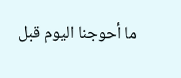ما أحوجنا اليوم قبل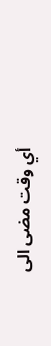أي وقت مضى الى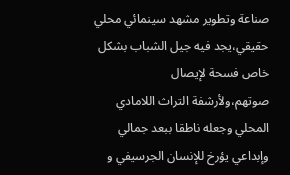صناعة وتطوير مشهد سينمائي محلي حقيقي،يجد فيه جيل الشباب بشكل خاص فسحة لإيصال صوتهم،ولأرشفة التراث اللامادي المحلي وجعله ناطقا ببعد جمالي وإبداعي يؤرخ للإنسان الجرسيفي و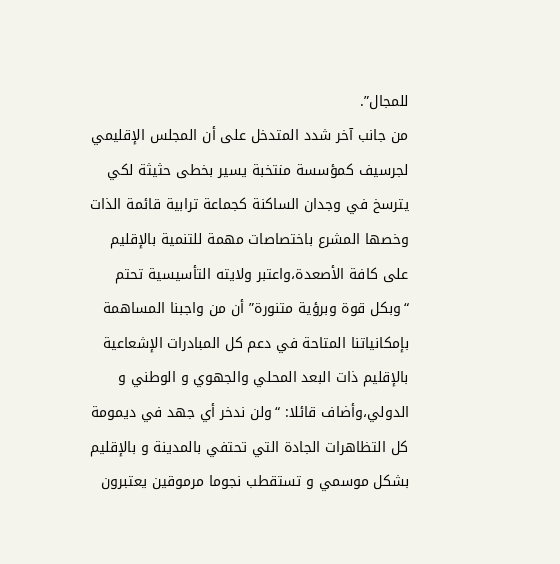للمجال”.
من جانب آخر شدد المتدخل على أن المجلس الإقليمي لجرسيف كمؤسسة منتخبة يسير بخطى حثيثة لكي يترسخ في وجدان الساكنة كجماعة ترابية قائمة الذات وخصها المشرع باختصاصات مهمة للتنمية بالإقليم على كافة الأصعدة،واعتبر ولايته التأسيسية تحتم “وبكل قوة وبرؤية متنورة” أن من واجبنا المساهمة بإمكانياتنا المتاحة في دعم كل المبادرات الإشعاعية بالإقليم ذات البعد المحلي والجهوي و الوطني و الدولي،وأضاف قائلا: “ولن ندخر أي جهد في ديمومة كل التظاهرات الجادة التي تحتفي بالمدينة و بالإقليم بشكل موسمي و تستقطب نجوما مرموقين يعتبرون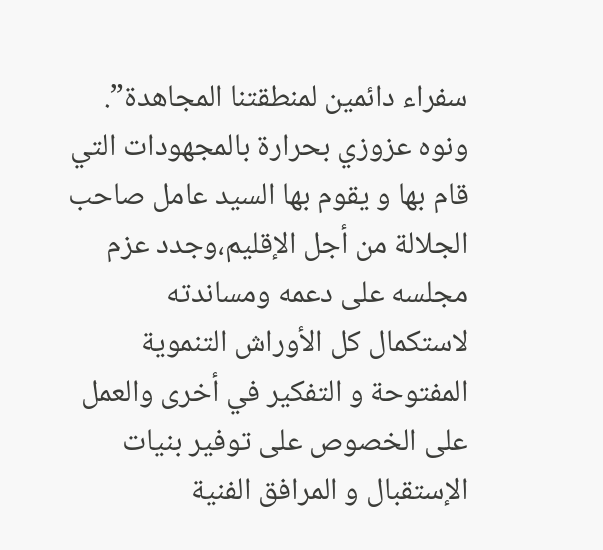سفراء دائمين لمنطقتنا المجاهدة”.
ونوه عزوزي بحرارة بالمجهودات التي قام بها و يقوم بها السيد عامل صاحب الجلالة من أجل الإقليم،وجدد عزم مجلسه على دعمه ومساندته لاستكمال كل الأوراش التنموية المفتوحة و التفكير في أخرى والعمل على الخصوص على توفير بنيات الإستقبال و المرافق الفنية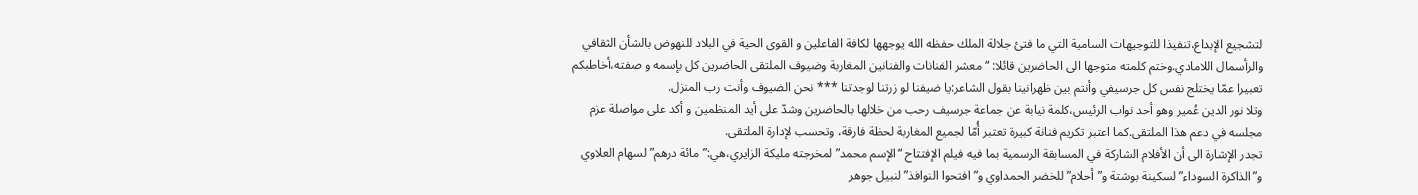لتشجيع الإبداع،تنفيذا للتوجيهات السامية التي ما فتئ جلالة الملك حفظه الله يوجهها لكافة الفاعلين و القوى الحية في البلاد للنهوض بالشأن الثقافي والرأسمال اللامادي.وختم كلمته متوجها الى الحاضرين قائلا: “معشر الفنانات والفنانين المغاربة وضيوف الملتقى الحاضرين كل بإسمه و صفته،أخاطبكم تعبيرا عمّا يختلج نفس كل جرسيفي وأنتم بين ظهرانينا بقول الشاعر:يا ضيفنا لو زرتنا لوجدتنا *** نحن الضيوف وأنت رب المنزل.
وتلا نور الدين عُمير وهو أحد نواب الرئيس،كلمة نيابة عن جماعة جرسيف رحب من خلالها بالحاضرين وشدّ على أيد المنظمين و أكد على مواصلة عزم مجلسه في دعم هذا الملتقى.كما اعتبر تكريم فنانة كبيرة تعتبر أُمّا لجميع المغاربة لحظة فارقة، وتحسب لإدارة الملتقى.
تجدر الإشارة الى أن الأفلام الشاركة في المسابقة الرسمية بما فيه فيلم الإفتتاح “الإسم محمد” لمخرجته مليكة الزايري،هي:”مائة درهم” لسهام العلاوي و”الذاكرة السوداء” لسكينة بوشتة و”أحلام” للخضر الحمداوي و”افتحوا النوافذ” لنبيل جوهر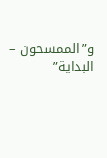و”الممسحون – البداية”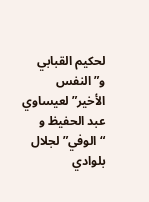لحكيم القبابي و”النفس الأخير”لعيساوي عبد الحفيظ و “الوفي” لجلال بلوادي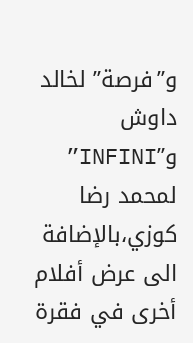و”فرصة” لخالد داوش و”INFINI” لمحمد رضا كوزي،بالإضافة الى عرض أفلام أخرى في فقرة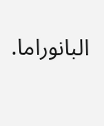البانوراما.